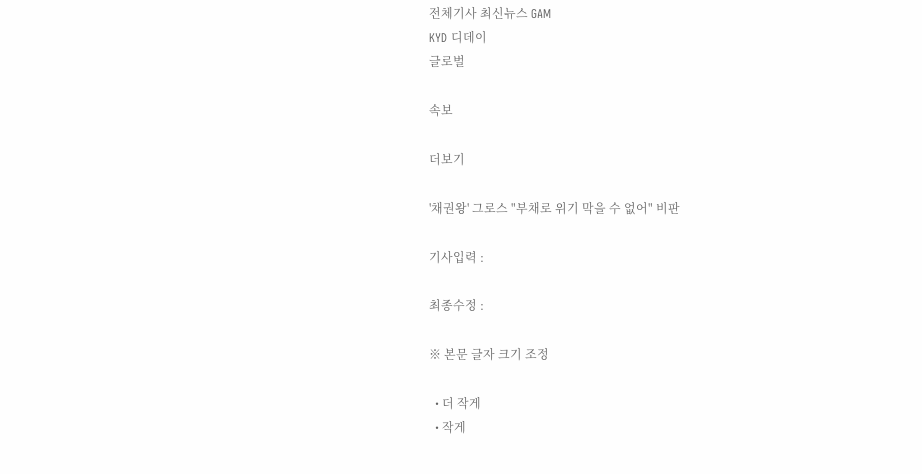전체기사 최신뉴스 GAM
KYD 디데이
글로벌

속보

더보기

'채권왕' 그로스 "부채로 위기 막을 수 없어" 비판

기사입력 :

최종수정 :

※ 본문 글자 크기 조정

  • 더 작게
  • 작게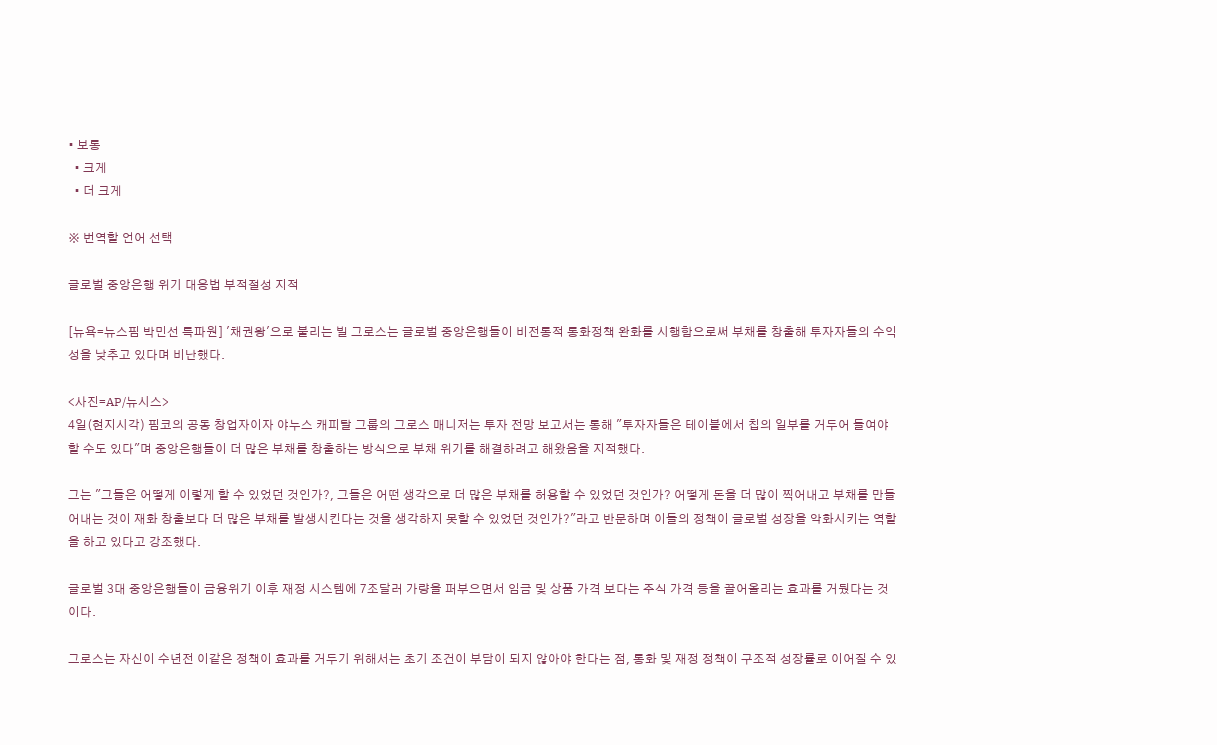• 보통
  • 크게
  • 더 크게

※ 번역할 언어 선택

글로벌 중앙은행 위기 대응법 부적절성 지적

[뉴욕=뉴스핌 박민선 특파원] '채권왕'으로 불리는 빌 그로스는 글로벌 중앙은행들이 비전통적 통화정책 완화를 시행함으로써 부채를 창출해 투자자들의 수익성을 낮추고 있다며 비난했다.

<사진=AP/뉴시스>
4일(현지시각) 핌코의 공동 창업자이자 야누스 캐피탈 그룹의 그로스 매니저는 투자 전망 보고서는 통해 "투자자들은 테이블에서 칩의 일부를 거두어 들여야 할 수도 있다"며 중앙은행들이 더 많은 부채를 창출하는 방식으로 부채 위기를 해결하려고 해왔음을 지적했다.

그는 "그들은 어떻게 이렇게 할 수 있었던 것인가?, 그들은 어떤 생각으로 더 많은 부채를 허용할 수 있었던 것인가? 어떻게 돈을 더 많이 찍어내고 부채를 만들어내는 것이 재화 창출보다 더 많은 부채를 발생시킨다는 것을 생각하지 못할 수 있었던 것인가?"라고 반문하며 이들의 정책이 글로벌 성장을 악화시키는 역할을 하고 있다고 강조했다.

글로벌 3대 중앙은행들이 금융위기 이후 재정 시스템에 7조달러 가량을 퍼부으면서 임금 및 상품 가격 보다는 주식 가격 등을 끌어올리는 효과를 거뒀다는 것이다.

그로스는 자신이 수년전 이같은 정책이 효과를 거두기 위해서는 초기 조건이 부담이 되지 않아야 한다는 점, 통화 및 재정 정책이 구조적 성장률로 이어질 수 있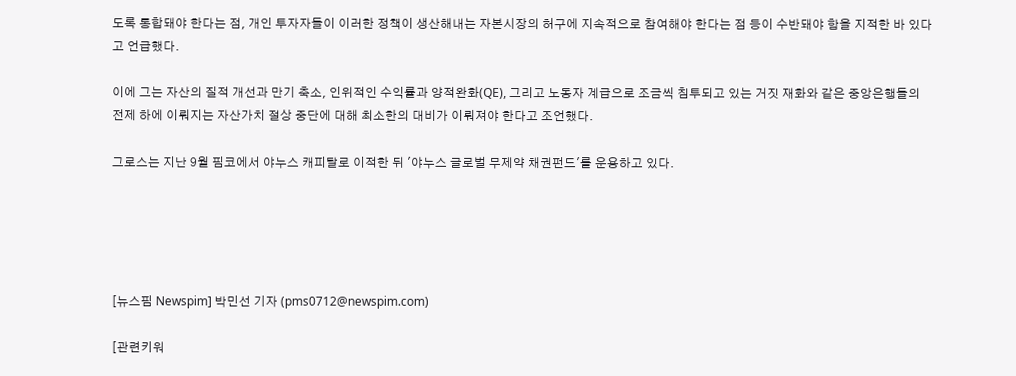도록 통합돼야 한다는 점, 개인 투자자들이 이러한 정책이 생산해내는 자본시장의 허구에 지속적으로 참여해야 한다는 점 등이 수반돼야 함을 지적한 바 있다고 언급했다.

이에 그는 자산의 질적 개선과 만기 축소, 인위적인 수익률과 양적완화(QE), 그리고 노동자 계급으로 조금씩 침투되고 있는 거짓 재화와 같은 중앙은행들의 전제 하에 이뤄지는 자산가치 절상 중단에 대해 최소한의 대비가 이뤄져야 한다고 조언했다.

그로스는 지난 9월 핌코에서 야누스 캐피탈로 이적한 뒤 '야누스 글로벌 무제약 채권펀드'를 운용하고 있다.





[뉴스핌 Newspim] 박민선 기자 (pms0712@newspim.com)

[관련키워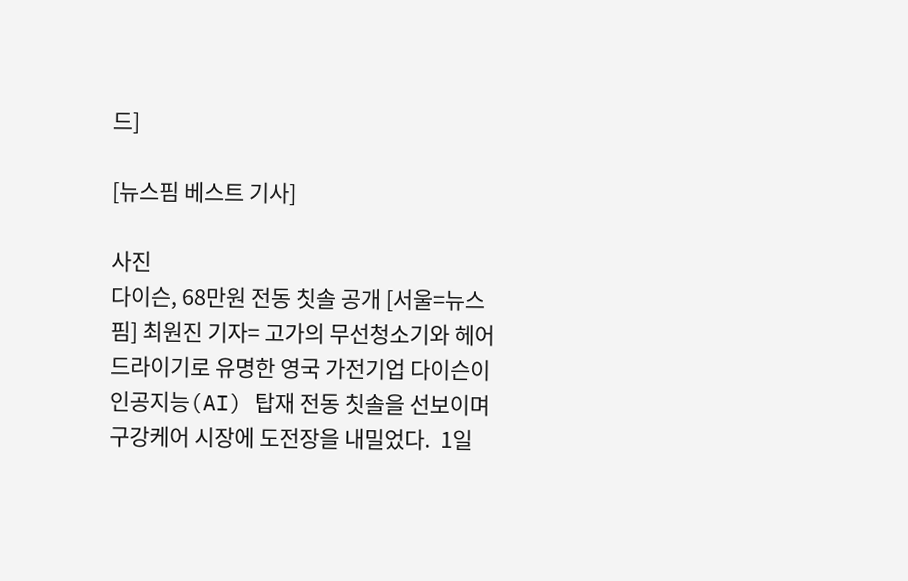드]

[뉴스핌 베스트 기사]

사진
다이슨, 68만원 전동 칫솔 공개 [서울=뉴스핌] 최원진 기자= 고가의 무선청소기와 헤어드라이기로 유명한 영국 가전기업 다이슨이 인공지능(AI) 탑재 전동 칫솔을 선보이며 구강케어 시장에 도전장을 내밀었다.  1일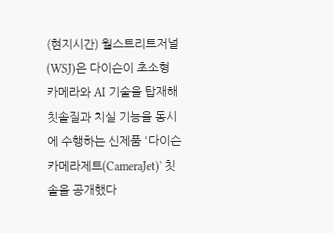(현지시간) 월스트리트저널(WSJ)은 다이슨이 초소형 카메라와 AI 기술을 탑재해 칫솔질과 치실 기능을 동시에 수행하는 신제품 '다이슨 카메라제트(CameraJet)' 칫솔을 공개했다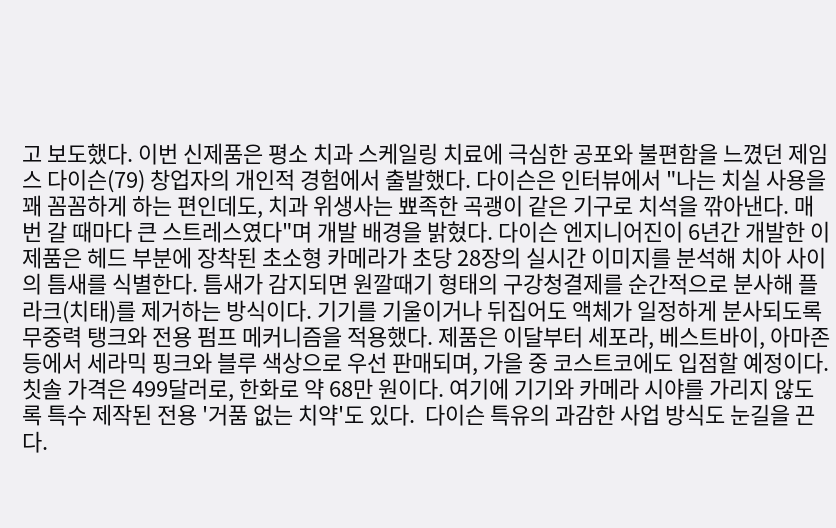고 보도했다. 이번 신제품은 평소 치과 스케일링 치료에 극심한 공포와 불편함을 느꼈던 제임스 다이슨(79) 창업자의 개인적 경험에서 출발했다. 다이슨은 인터뷰에서 "나는 치실 사용을 꽤 꼼꼼하게 하는 편인데도, 치과 위생사는 뾰족한 곡괭이 같은 기구로 치석을 깎아낸다. 매번 갈 때마다 큰 스트레스였다"며 개발 배경을 밝혔다. 다이슨 엔지니어진이 6년간 개발한 이 제품은 헤드 부분에 장착된 초소형 카메라가 초당 28장의 실시간 이미지를 분석해 치아 사이의 틈새를 식별한다. 틈새가 감지되면 원깔때기 형태의 구강청결제를 순간적으로 분사해 플라크(치태)를 제거하는 방식이다. 기기를 기울이거나 뒤집어도 액체가 일정하게 분사되도록 무중력 탱크와 전용 펌프 메커니즘을 적용했다. 제품은 이달부터 세포라, 베스트바이, 아마존 등에서 세라믹 핑크와 블루 색상으로 우선 판매되며, 가을 중 코스트코에도 입점할 예정이다. 칫솔 가격은 499달러로, 한화로 약 68만 원이다. 여기에 기기와 카메라 시야를 가리지 않도록 특수 제작된 전용 '거품 없는 치약'도 있다.  다이슨 특유의 과감한 사업 방식도 눈길을 끈다.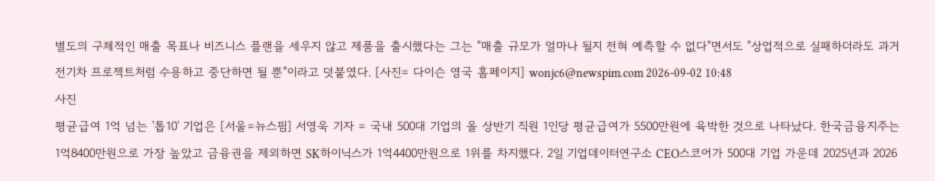별도의 구체적인 매출 목표나 비즈니스 플랜을 세우지 않고 제품을 출시했다는 그는 "매출 규모가 얼마나 될지 전혀 예측할 수 없다"면서도 "상업적으로 실패하더라도 과거 전기차 프로젝트처럼 수용하고 중단하면 될 뿐"이라고 덧붙였다. [사진= 다이슨 영국 홈페이지] wonjc6@newspim.com 2026-09-02 10:48
사진
평균급여 1억 넘는 '톱10' 기업은 [서울=뉴스핌] 서영욱 기자 = 국내 500대 기업의 올 상반기 직원 1인당 평균급여가 5500만원에 육박한 것으로 나타났다. 한국금융지주는 1억8400만원으로 가장 높았고 금융권을 제외하면 SK하이닉스가 1억4400만원으로 1위를 차지했다. 2일 기업데이터연구소 CEO스코어가 500대 기업 가운데 2025년과 2026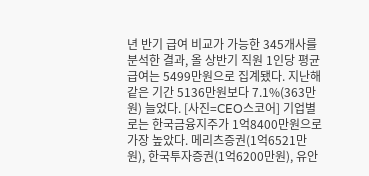년 반기 급여 비교가 가능한 345개사를 분석한 결과, 올 상반기 직원 1인당 평균급여는 5499만원으로 집계됐다. 지난해 같은 기간 5136만원보다 7.1%(363만원) 늘었다. [사진=CEO스코어] 기업별로는 한국금융지주가 1억8400만원으로 가장 높았다. 메리츠증권(1억6521만원), 한국투자증권(1억6200만원), 유안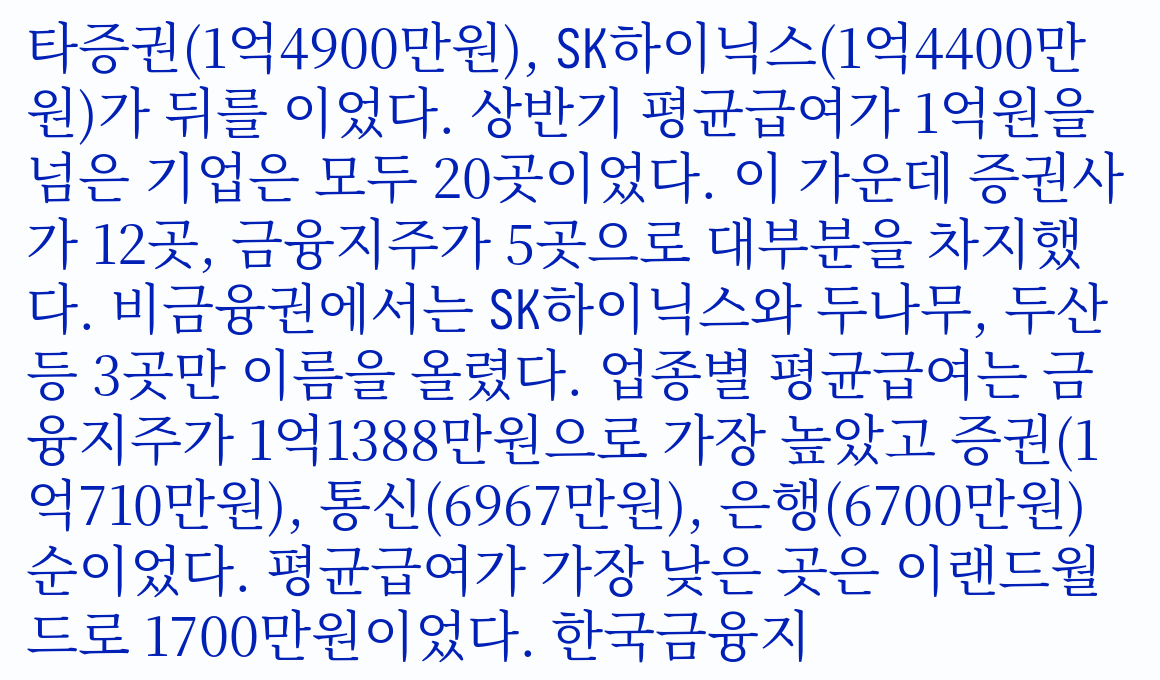타증권(1억4900만원), SK하이닉스(1억4400만원)가 뒤를 이었다. 상반기 평균급여가 1억원을 넘은 기업은 모두 20곳이었다. 이 가운데 증권사가 12곳, 금융지주가 5곳으로 대부분을 차지했다. 비금융권에서는 SK하이닉스와 두나무, 두산 등 3곳만 이름을 올렸다. 업종별 평균급여는 금융지주가 1억1388만원으로 가장 높았고 증권(1억710만원), 통신(6967만원), 은행(6700만원) 순이었다. 평균급여가 가장 낮은 곳은 이랜드월드로 1700만원이었다. 한국금융지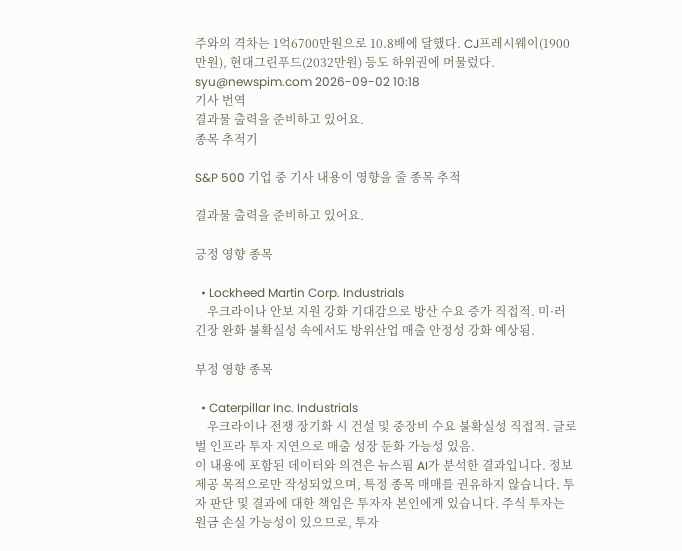주와의 격차는 1억6700만원으로 10.8배에 달했다. CJ프레시웨이(1900만원), 현대그린푸드(2032만원) 등도 하위권에 머물렀다. syu@newspim.com 2026-09-02 10:18
기사 번역
결과물 출력을 준비하고 있어요.
종목 추적기

S&P 500 기업 중 기사 내용이 영향을 줄 종목 추적

결과물 출력을 준비하고 있어요.

긍정 영향 종목

  • Lockheed Martin Corp. Industrials
    우크라이나 안보 지원 강화 기대감으로 방산 수요 증가 직접적. 미·러 긴장 완화 불확실성 속에서도 방위산업 매출 안정성 강화 예상됨.

부정 영향 종목

  • Caterpillar Inc. Industrials
    우크라이나 전쟁 장기화 시 건설 및 중장비 수요 불확실성 직접적. 글로벌 인프라 투자 지연으로 매출 성장 둔화 가능성 있음.
이 내용에 포함된 데이터와 의견은 뉴스핌 AI가 분석한 결과입니다. 정보 제공 목적으로만 작성되었으며, 특정 종목 매매를 권유하지 않습니다. 투자 판단 및 결과에 대한 책임은 투자자 본인에게 있습니다. 주식 투자는 원금 손실 가능성이 있으므로, 투자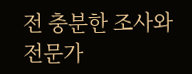전 충분한 조사와 전문가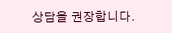상담을 권장합니다.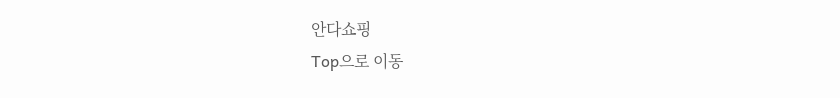안다쇼핑
Top으로 이동